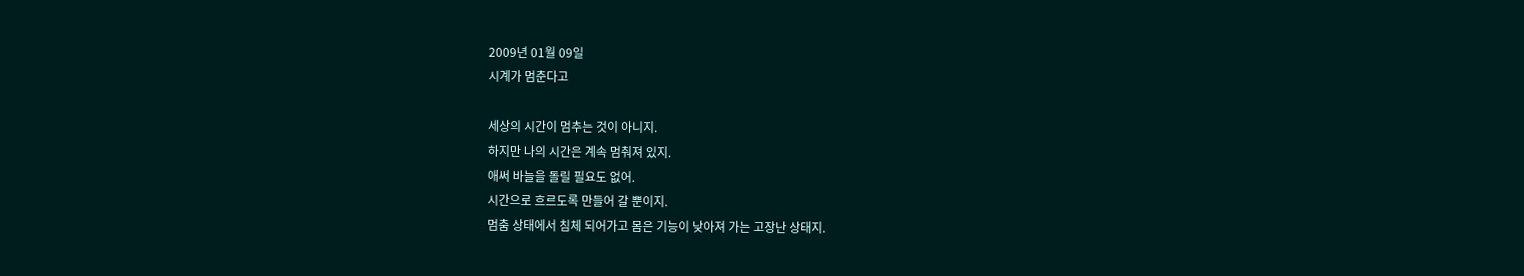2009년 01월 09일
시계가 멈춘다고

세상의 시간이 멈추는 것이 아니지.
하지만 나의 시간은 계속 멈춰져 있지.
애써 바늘을 돌릴 필요도 없어.
시간으로 흐르도록 만들어 갈 뿐이지.
멈춤 상태에서 침체 되어가고 몸은 기능이 낮아져 가는 고장난 상태지.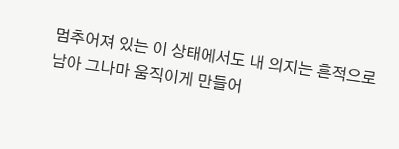멈추어져 있는 이 상태에서도 내 의지는 흔적으로 남아 그나마 움직이게 만들어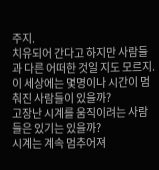주지.
치유되어 간다고 하지만 사람들과 다른 어떠한 것일 지도 모르지.
이 세상에는 몇명이나 시간이 멈춰진 사람들이 있을까?
고장난 시계를 움직이려는 사람들은 있기는 있을까?
시계는 계속 멈추어져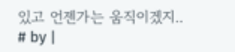있고 언젠가는 움직이겠지..
# by |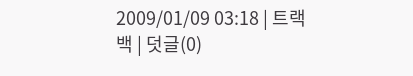2009/01/09 03:18 | 트랙백 | 덧글(0)